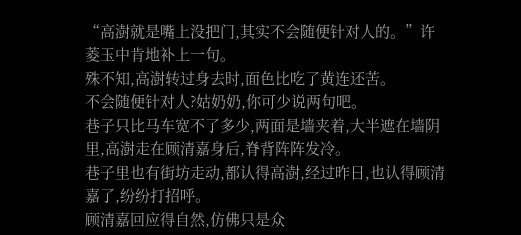“高澍就是嘴上没把门,其实不会随便针对人的。”许菱玉中肯地补上一句。
殊不知,高澍转过身去时,面色比吃了黄连还苦。
不会随便针对人?姑奶奶,你可少说两句吧。
巷子只比马车宽不了多少,两面是墙夹着,大半遮在墙阴里,高澍走在顾清嘉身后,脊背阵阵发冷。
巷子里也有街坊走动,都认得高澍,经过昨日,也认得顾清嘉了,纷纷打招呼。
顾清嘉回应得自然,仿佛只是众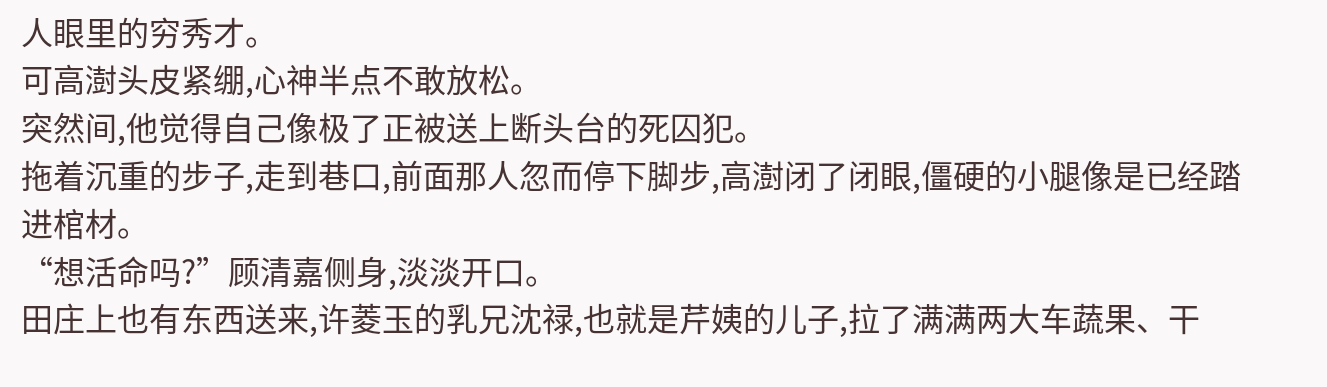人眼里的穷秀才。
可高澍头皮紧绷,心神半点不敢放松。
突然间,他觉得自己像极了正被送上断头台的死囚犯。
拖着沉重的步子,走到巷口,前面那人忽而停下脚步,高澍闭了闭眼,僵硬的小腿像是已经踏进棺材。
“想活命吗?”顾清嘉侧身,淡淡开口。
田庄上也有东西送来,许菱玉的乳兄沈禄,也就是芹姨的儿子,拉了满满两大车蔬果、干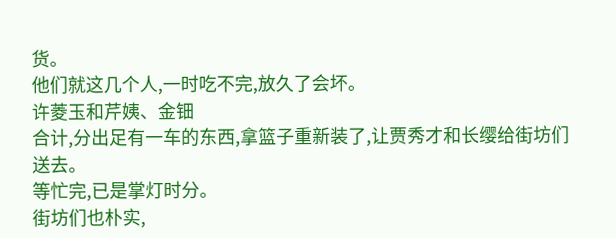货。
他们就这几个人,一时吃不完,放久了会坏。
许菱玉和芹姨、金钿
合计,分出足有一车的东西,拿篮子重新装了,让贾秀才和长缨给街坊们送去。
等忙完,已是掌灯时分。
街坊们也朴实,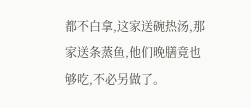都不白拿,这家送碗热汤,那家送条蒸鱼,他们晚膳竟也够吃,不必另做了。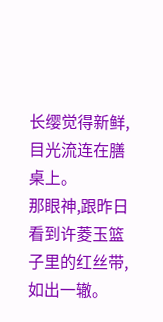长缨觉得新鲜,目光流连在膳桌上。
那眼神,跟昨日看到许菱玉篮子里的红丝带,如出一辙。